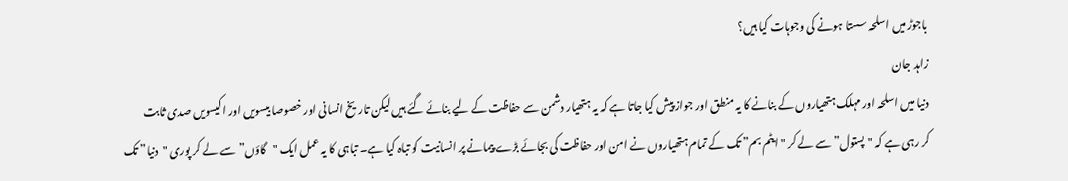باجوڑ میں اسلحہ سستا ہونے کی وجوہات کیا ہیں؟
زاہد جان
دنیا میں اسلحہ اور مہلک ہتھیاروں کے بنانے کا یہ منطق اور جواز پیش کیا جاتا ہے کہ یہ ہتھیار دشمن سے حفاظت کے لیے بنائے گئے ہیں لیکن تاریخ انسانی اور خصوصا بیسویں اور اکیسویں صدی ثابت کر رہی ہے کہ "پستول” سے لے کر "ایٹم بم” تک کے تمام ہتھیاروں نے امن اور حفاظت کی بجائے بڑے پیمانے پر انسانیت کو تباہ کیا ہے۔ تباہی کا یہ عمل ایک "گاؤں” سے لے کر پوری "دنیا” تک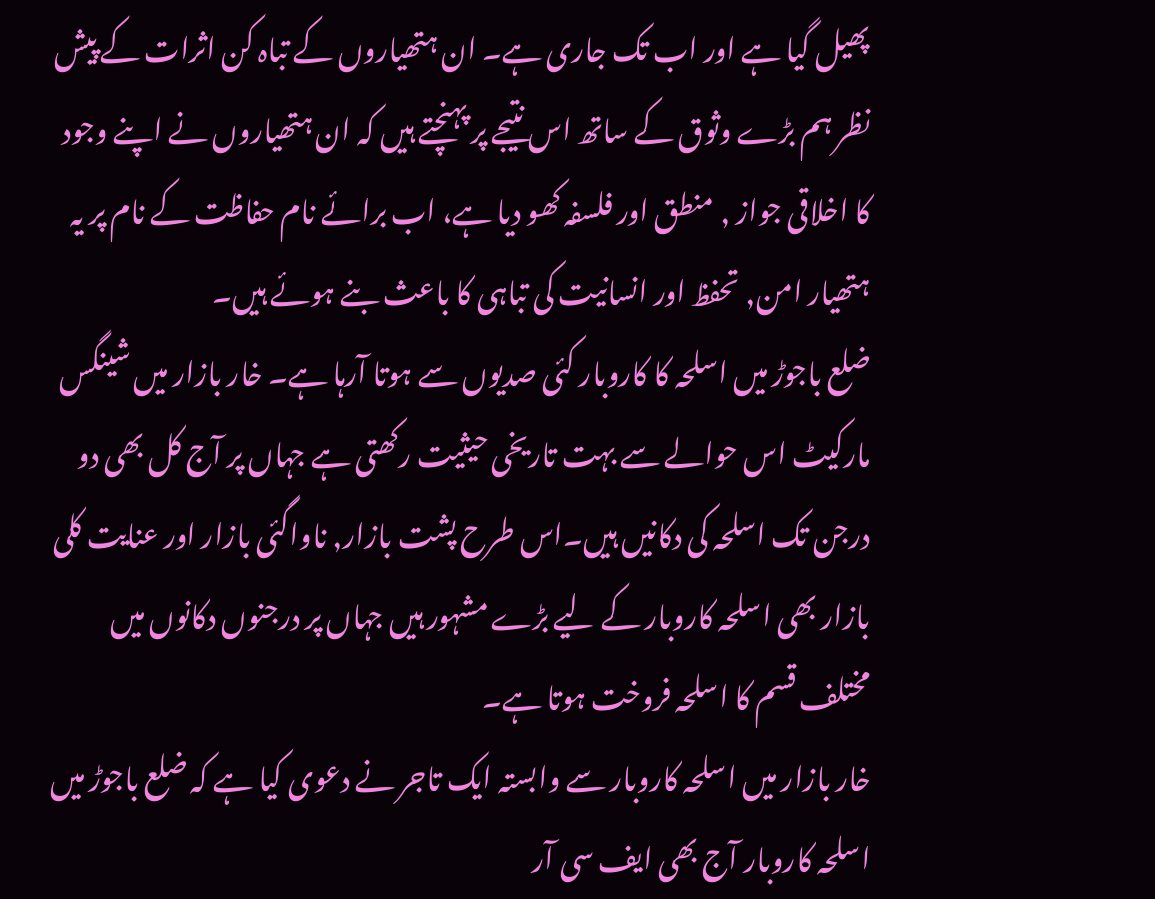پھیل گیا ہے اور اب تک جاری ہے۔ ان ہتھیاروں کے تباہ کن اثرات کے پیش نظر ہم بڑے وثوق کے ساتھ اس نتیجے پر پہنچتے ہیں کہ ان ہتھیاروں نے اپنے وجود کا اخلاقی جواز , منطق اور فلسفہ کھو دیا ہے، اب برائے نام حفاظت کے نام پر یہ ہتھیار امن, تحفظ اور انسانیت کی تباہی کا باعث بنے ہوئے ہیں۔
ضلع باجوڑ میں اسلحہ کا کاروبار کئی صدیوں سے ہوتا آرہا ہے۔ خار بازار میں شینگس مارکیٹ اس حوالے سے بہت تاریخی حیثیت رکھتی ہے جہاں پر آج کل بھی دو درجن تک اسلحہ کی دکانیں ہیں۔اس طرح پشت بازار, ناواگئی بازار اور عنایت کلی بازار بھی اسلحہ کاروبار کے لیے بڑے مشہور ہیں جہاں پر درجنوں دکانوں میں مختلف قسم کا اسلحہ فروخت ہوتا ہے۔
خار بازار میں اسلحہ کاروبار سے وابستہ ایک تاجر نے دعوی کیا ہے کہ ضلع باجوڑ میں اسلحہ کاروبار آج بھی ایف سی آر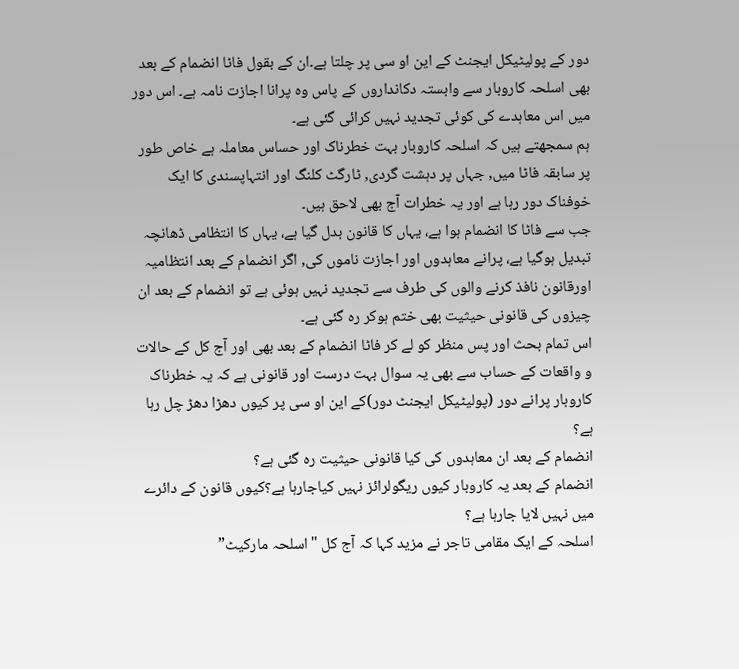دور کے پولیٹیکل ایجنٹ کے این او سی پر چلتا ہے۔ان کے بقول فاٹا انضمام کے بعد بھی اسلحہ کاروبار سے وابستہ دکانداروں کے پاس وہ پرانا اجازت نامہ ہے۔ اس دور میں اس معاہدے کی کوئی تجدید نہیں کرائی گئی ہے۔
ہم سمجھتے ہیں کہ اسلحہ کاروبار بہت خطرناک اور حساس معاملہ ہے خاص طور پر سابقہ فاٹا میں, جہاں پر دہشت گردی, ٹارگٹ کلنگ اور انتہاپسندی کا ایک خوفناک دور رہا ہے اور یہ خطرات آج بھی لاحق ہیں۔
جب سے فاٹا کا انضمام ہوا ہے، یہاں کا قانون بدل گیا ہے، یہاں کا انتظامی ڈھانچہ تبدیل ہوگیا ہے، پرانے معاہدوں اور اجازت ناموں کی, اگر انضمام کے بعد انتظامیہ اورقانون نافذ کرنے والوں کی طرف سے تجدید نہیں ہوئی ہے تو انضمام کے بعد ان چیزوں کی قانونی حیثیت بھی ختم ہوکر رہ گئی ہے۔
اس تمام بحث اور پس منظر کو لے کر فاٹا انضمام کے بعد بھی اور آج کل کے حالات و واقعات کے حساب سے بھی یہ سوال بہت درست اور قانونی ہے کہ یہ خطرناک کاروبار پرانے دور (پولیٹیکل ایجنٹ دور)کے این او سی پر کیوں دھڑا دھڑ چل رہا ہے؟
انضمام کے بعد ان معاہدوں کی کیا قانونی حیثیت رہ گئی ہے؟
انضمام کے بعد یہ کاروبار کیوں ریگولرائز نہیں کیاجارہا ہے؟کیوں قانون کے دائرے میں نہیں لایا جارہا ہے؟
اسلحہ کے ایک مقامی تاجر نے مزید کہا کہ آج کل "اسلحہ مارکیٹ”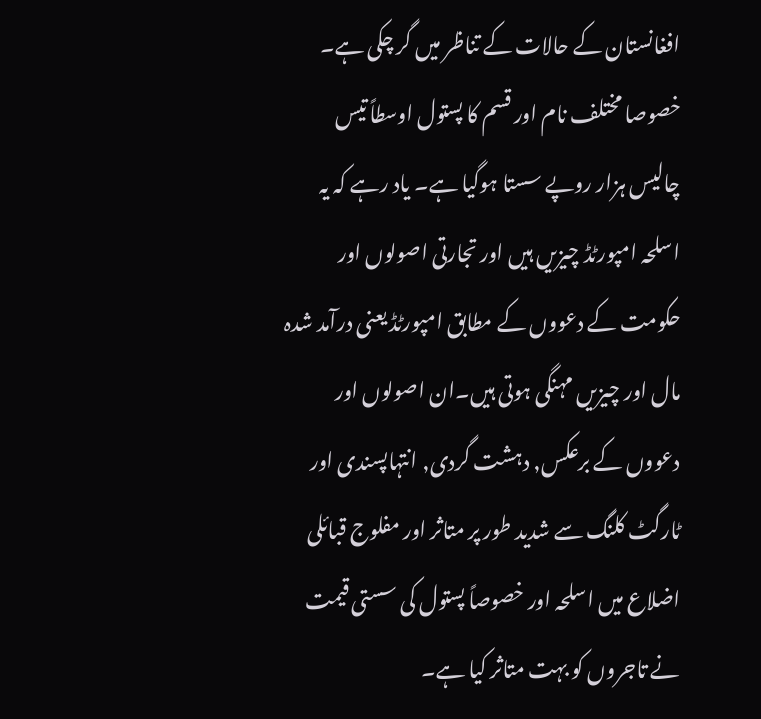افغانستان کے حالات کے تناظر میں گر چکی ہے۔ خصوصا مختلف نام اور قسم کا پستول اوسطاً تیس چالیس ہزار روپے سستا ہوگیا ہے۔ یاد رہے کہ یہ اسلحہ امپورٹڈ چیزیں ہیں اور تجارتی اصولوں اور حکومت کے دعووں کے مطابق امپورٹڈ یعنی درآمد شدہ مال اور چیزیں مہنگی ہوتی ہیں۔ان اصولوں اور دعووں کے برعکس, دہشت گردی, انتہاپسندی اور ٹارگٹ کلنگ سے شدید طور پر متاثر اور مفلوج قبائلی اضلاع میں اسلحہ اور خصوصاً پستول کی سستی قیمت نے تاجروں کو بہت متاثر کیا ہے۔